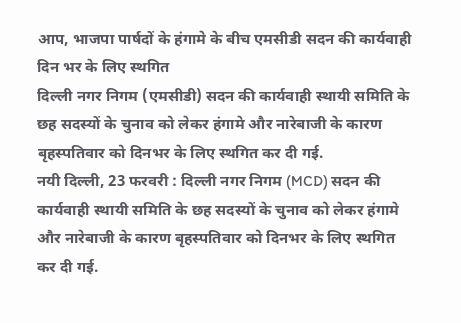आप, भाजपा पार्षदों के हंगामे के बीच एमसीडी सदन की कार्यवाही दिन भर के लिए स्थगित
दिल्ली नगर निगम (एमसीडी) सदन की कार्यवाही स्थायी समिति के छह सदस्यों के चुनाव को लेकर हंगामे और नारेबाजी के कारण बृहस्पतिवार को दिनभर के लिए स्थगित कर दी गई.
नयी दिल्ली, 23 फरवरी : दिल्ली नगर निगम (MCD) सदन की कार्यवाही स्थायी समिति के छह सदस्यों के चुनाव को लेकर हंगामे और नारेबाजी के कारण बृहस्पतिवार को दिनभर के लिए स्थगित कर दी गई.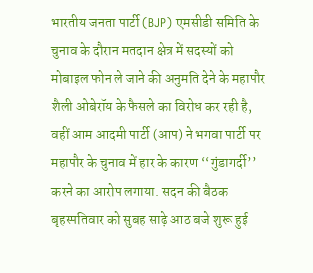भारतीय जनता पार्टी (BJP) एमसीडी समिति के चुनाव के दौरान मतदान क्षेत्र में सदस्यों को मोबाइल फोन ले जाने की अनुमति देने के महापौर शैली ओबेरॉय के फैसले का विरोध कर रही है, वहीं आम आदमी पार्टी (आप) ने भगवा पार्टी पर महापौर के चुनाव में हार के कारण ‘‘गुंडागर्दी’’ करने का आरोप लगाया. सदन की बैठक बृहस्पतिवार को सुबह साढ़े आठ बजे शुरू हुई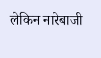लेकिन नारेबाजी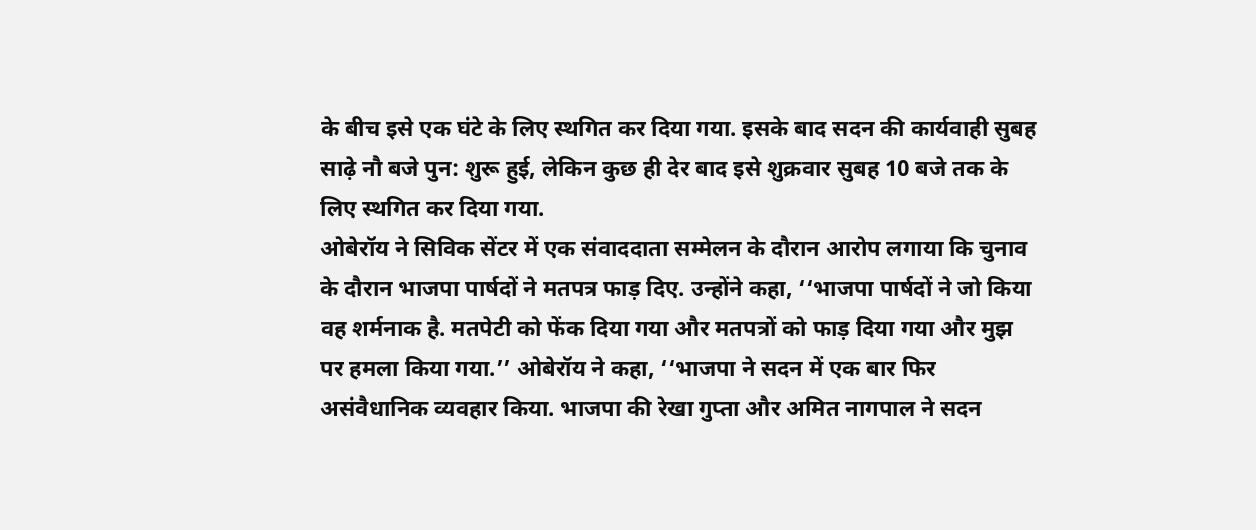के बीच इसे एक घंटे के लिए स्थगित कर दिया गया. इसके बाद सदन की कार्यवाही सुबह साढ़े नौ बजे पुन: शुरू हुई, लेकिन कुछ ही देर बाद इसे शुक्रवार सुबह 10 बजे तक के लिए स्थगित कर दिया गया.
ओबेरॉय ने सिविक सेंटर में एक संवाददाता सम्मेलन के दौरान आरोप लगाया कि चुनाव के दौरान भाजपा पार्षदों ने मतपत्र फाड़ दिए. उन्होंने कहा, ‘‘भाजपा पार्षदों ने जो किया वह शर्मनाक है. मतपेटी को फेंक दिया गया और मतपत्रों को फाड़ दिया गया और मुझ पर हमला किया गया.’’ ओबेरॉय ने कहा, ‘‘भाजपा ने सदन में एक बार फिर असंवैधानिक व्यवहार किया. भाजपा की रेखा गुप्ता और अमित नागपाल ने सदन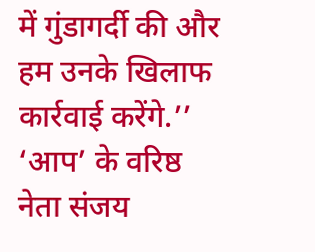में गुंडागर्दी की और हम उनके खिलाफ कार्रवाई करेंगे.’’ ‘आप’ के वरिष्ठ नेता संजय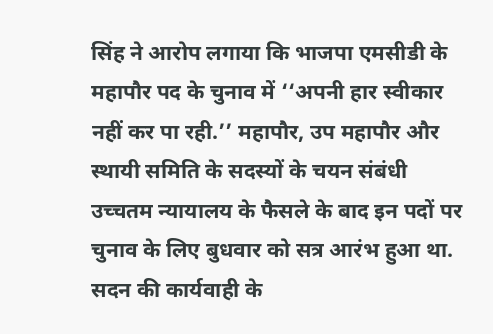सिंह ने आरोप लगाया कि भाजपा एमसीडी के महापौर पद के चुनाव में ‘‘अपनी हार स्वीकार नहीं कर पा रही.’’ महापौर, उप महापौर और स्थायी समिति के सदस्यों के चयन संबंधी उच्चतम न्यायालय के फैसले के बाद इन पदों पर चुनाव के लिए बुधवार को सत्र आरंभ हुआ था. सदन की कार्यवाही के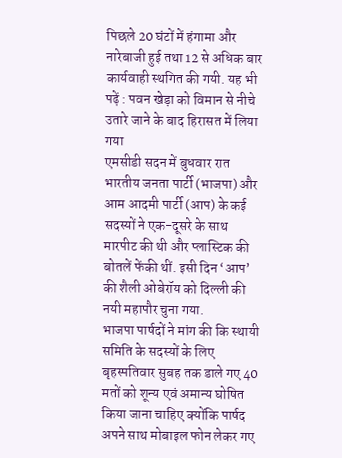पिछले 20 घंटों में हंगामा और नारेबाजी हुई तथा 12 से अधिक बार कार्यवाही स्थगित की गयी. यह भी पढ़ें : पवन खेड़ा को विमान से नीचे उतारे जाने के बाद हिरासत में लिया गया
एमसीडी सदन में बुधवार रात भारतीय जनता पार्टी (भाजपा) और आम आदमी पार्टी (आप) के कई सदस्यों ने एक-दूसरे के साथ मारपीट की थी और प्लास्टिक की बोतलें फेंकी थीं. इसी दिन ‘आप’ की शैली ओबेरॉय को दिल्ली की नयी महापौर चुना गया.
भाजपा पार्षदों ने मांग की कि स्थायी समिति के सदस्यों के लिए बृहस्पतिवार सुबह तक डाले गए 40 मतों को शून्य एवं अमान्य घोषित किया जाना चाहिए क्योंकि पार्षद अपने साथ मोबाइल फोन लेकर गए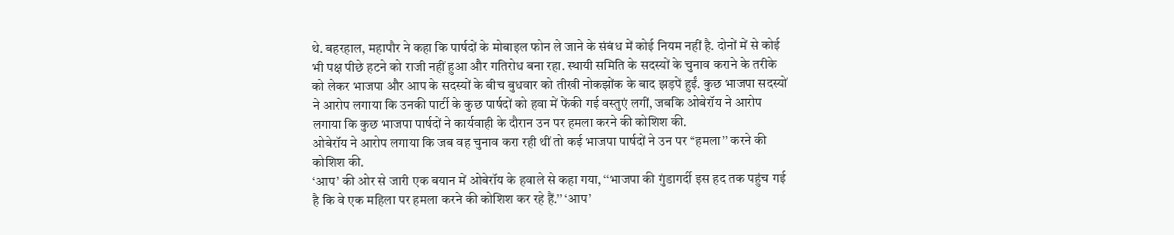थे. बहरहाल, महापौर ने कहा कि पार्षदों के मोबाइल फोन ले जाने के संबंध में कोई नियम नहीं है. दोनों में से कोई भी पक्ष पीछे हटने को राजी नहीं हुआ और गतिरोध बना रहा. स्थायी समिति के सदस्यों के चुनाव कराने के तरीके को लेकर भाजपा और आप के सदस्यों के बीच बुधवार को तीखी नोकझोंक के बाद झड़पें हुईं. कुछ भाजपा सदस्यों ने आरोप लगाया कि उनकी पार्टी के कुछ पार्षदों को हवा में फेंकी गई वस्तुएं लगीं, जबकि ओबेरॉय ने आरोप लगाया कि कुछ भाजपा पार्षदों ने कार्यवाही के दौरान उन पर हमला करने की कोशिश की.
ओबेरॉय ने आरोप लगाया कि जब वह चुनाव करा रही थीं तो कई भाजपा पार्षदों ने उन पर ‘‘हमला’’ करने की कोशिश की.
‘आप’ की ओर से जारी एक बयान में ओबेरॉय के हवाले से कहा गया, ‘‘भाजपा की गुंडागर्दी इस हद तक पहुंच गई है कि वे एक महिला पर हमला करने की कोशिश कर रहे हैं.’’ ‘आप’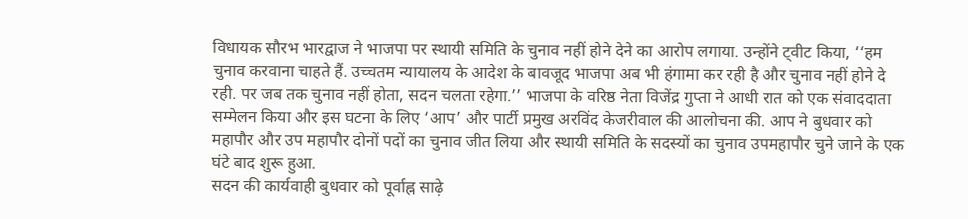विधायक सौरभ भारद्वाज ने भाजपा पर स्थायी समिति के चुनाव नहीं होने देने का आरोप लगाया. उन्होंने ट्वीट किया, ‘‘हम चुनाव करवाना चाहते हैं. उच्चतम न्यायालय के आदेश के बावजूद भाजपा अब भी हंगामा कर रही है और चुनाव नहीं होने दे रही. पर जब तक चुनाव नहीं होता, सदन चलता रहेगा.’’ भाजपा के वरिष्ठ नेता विजेंद्र गुप्ता ने आधी रात को एक संवाददाता सम्मेलन किया और इस घटना के लिए ‘आप’ और पार्टी प्रमुख अरविंद केजरीवाल की आलोचना की. आप ने बुधवार को महापौर और उप महापौर दोनों पदों का चुनाव जीत लिया और स्थायी समिति के सदस्यों का चुनाव उपमहापौर चुने जाने के एक घंटे बाद शुरू हुआ.
सदन की कार्यवाही बुधवार को पूर्वाह्न साढ़े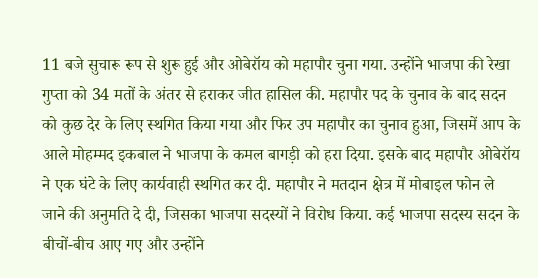11 बजे सुचारू रूप से शुरू हुई और ओबेरॉय को महापौर चुना गया. उन्होंने भाजपा की रेखा गुप्ता को 34 मतों के अंतर से हराकर जीत हासिल की. महापौर पद के चुनाव के बाद सदन को कुछ देर के लिए स्थगित किया गया और फिर उप महापौर का चुनाव हुआ, जिसमें आप के आले मोहम्मद इकबाल ने भाजपा के कमल बागड़ी को हरा दिया. इसके बाद महापौर ओबेरॉय ने एक घंटे के लिए कार्यवाही स्थगित कर दी. महापौर ने मतदान क्षेत्र में मोबाइल फोन ले जाने की अनुमति दे दी, जिसका भाजपा सदस्यों ने विरोध किया. कई भाजपा सदस्य सदन के बीचों-बीच आए गए और उन्होंने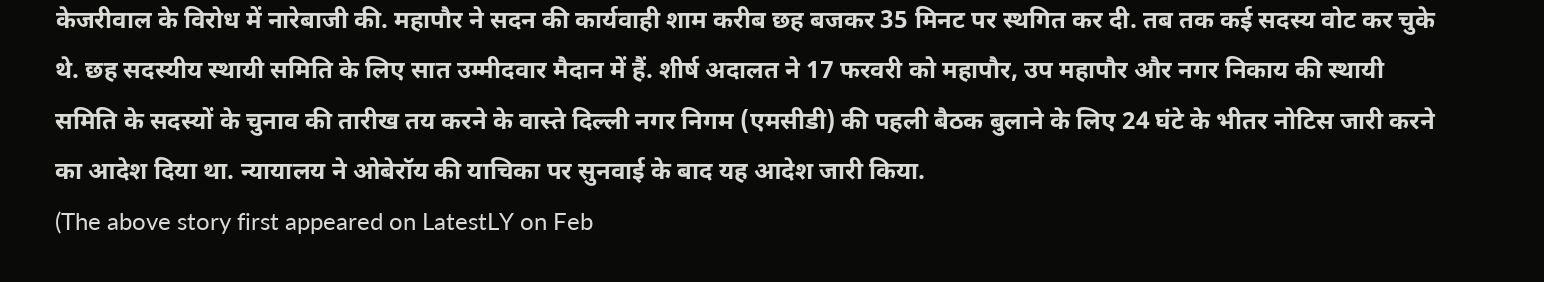केजरीवाल के विरोध में नारेबाजी की. महापौर ने सदन की कार्यवाही शाम करीब छह बजकर 35 मिनट पर स्थगित कर दी. तब तक कई सदस्य वोट कर चुके थे. छह सदस्यीय स्थायी समिति के लिए सात उम्मीदवार मैदान में हैं. शीर्ष अदालत ने 17 फरवरी को महापौर, उप महापौर और नगर निकाय की स्थायी समिति के सदस्यों के चुनाव की तारीख तय करने के वास्ते दिल्ली नगर निगम (एमसीडी) की पहली बैठक बुलाने के लिए 24 घंटे के भीतर नोटिस जारी करने का आदेश दिया था. न्यायालय ने ओबेरॉय की याचिका पर सुनवाई के बाद यह आदेश जारी किया.
(The above story first appeared on LatestLY on Feb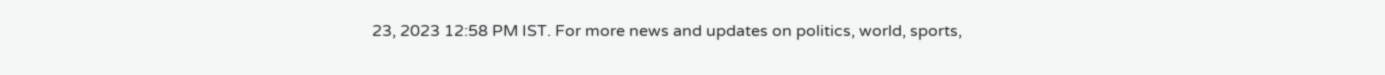23, 2023 12:58 PM IST. For more news and updates on politics, world, sports,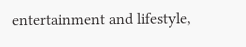entertainment and lifestyle,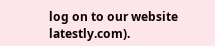log on to our website latestly.com).